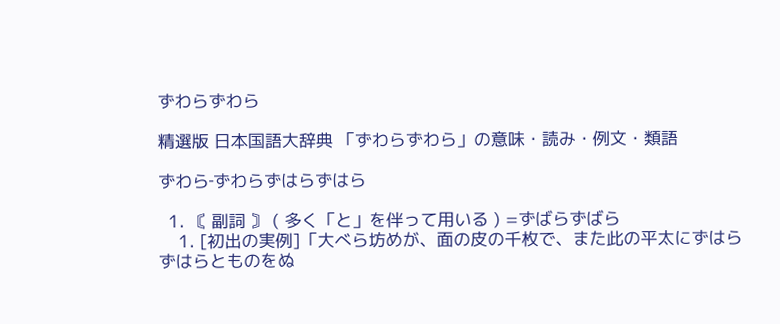ずわらずわら

精選版 日本国語大辞典 「ずわらずわら」の意味・読み・例文・類語

ずわら‐ずわらずはらずはら

  1. 〘 副詞 〙 ( 多く「と」を伴って用いる ) =ずばらずばら
    1. [初出の実例]「大べら坊めが、面の皮の千枚で、また此の平太にずはらずはらとものをぬ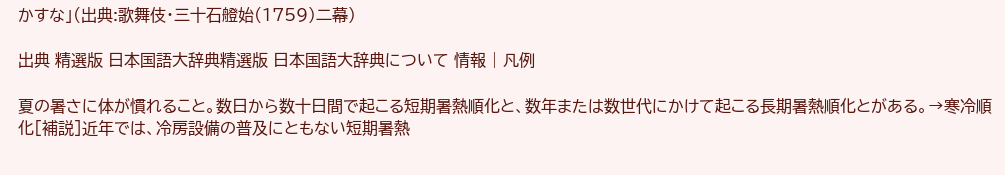かすな」(出典:歌舞伎・三十石艠始(1759)二幕)

出典 精選版 日本国語大辞典精選版 日本国語大辞典について 情報 | 凡例

夏の暑さに体が慣れること。数日から数十日間で起こる短期暑熱順化と、数年または数世代にかけて起こる長期暑熱順化とがある。→寒冷順化[補説]近年では、冷房設備の普及にともない短期暑熱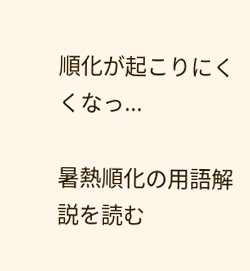順化が起こりにくくなっ...

暑熱順化の用語解説を読む